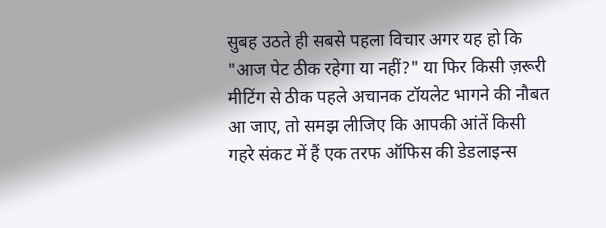सुबह उठते ही सबसे पहला विचार अगर यह हो कि "आज पेट ठीक रहेगा या नहीं?" या फिर किसी ज़रूरी मीटिंग से ठीक पहले अचानक टॉयलेट भागने की नौबत आ जाए, तो समझ लीजिए कि आपकी आंतें किसी गहरे संकट में हैं एक तरफ ऑफिस की डेडलाइन्स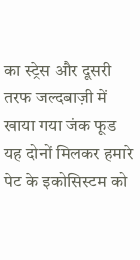का स्ट्रेस और दूसरी तरफ जल्दबाज़ी में खाया गया जंक फूड यह दोनों मिलकर हमारे पेट के इकोसिस्टम को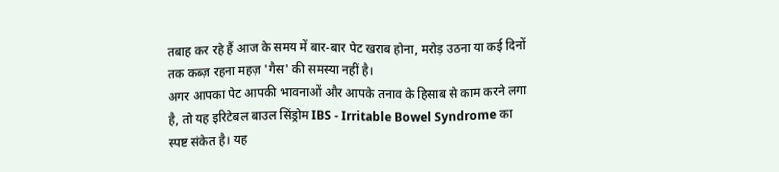तबाह कर रहे हैं आज के समय में बार-बार पेट खराब होना, मरोड़ उठना या कई दिनों तक कब्ज़ रहना महज़ 'गैस' की समस्या नहीं है।
अगर आपका पेट आपकी भावनाओं और आपके तनाव के हिसाब से काम करने लगा है, तो यह इरिटेबल बाउल सिंड्रोम IBS - Irritable Bowel Syndrome का स्पष्ट संकेत है। यह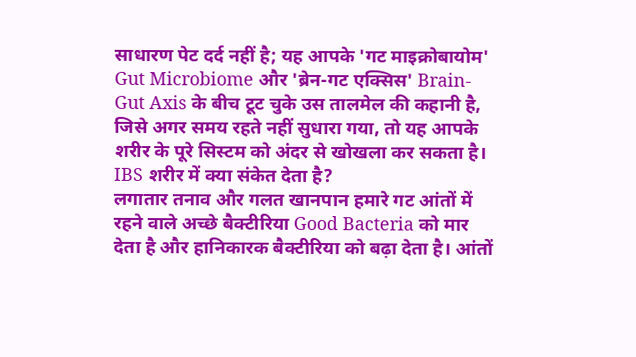साधारण पेट दर्द नहीं है; यह आपके 'गट माइक्रोबायोम' Gut Microbiome और 'ब्रेन-गट एक्सिस' Brain-Gut Axis के बीच टूट चुके उस तालमेल की कहानी है, जिसे अगर समय रहते नहीं सुधारा गया, तो यह आपके शरीर के पूरे सिस्टम को अंदर से खोखला कर सकता है।
IBS शरीर में क्या संकेत देता है?
लगातार तनाव और गलत खानपान हमारे गट आंतों में रहने वाले अच्छे बैक्टीरिया Good Bacteria को मार देता है और हानिकारक बैक्टीरिया को बढ़ा देता है। आंतों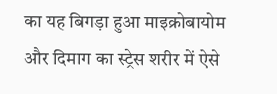का यह बिगड़ा हुआ माइक्रोबायोम और दिमाग का स्ट्रेस शरीर में ऐसे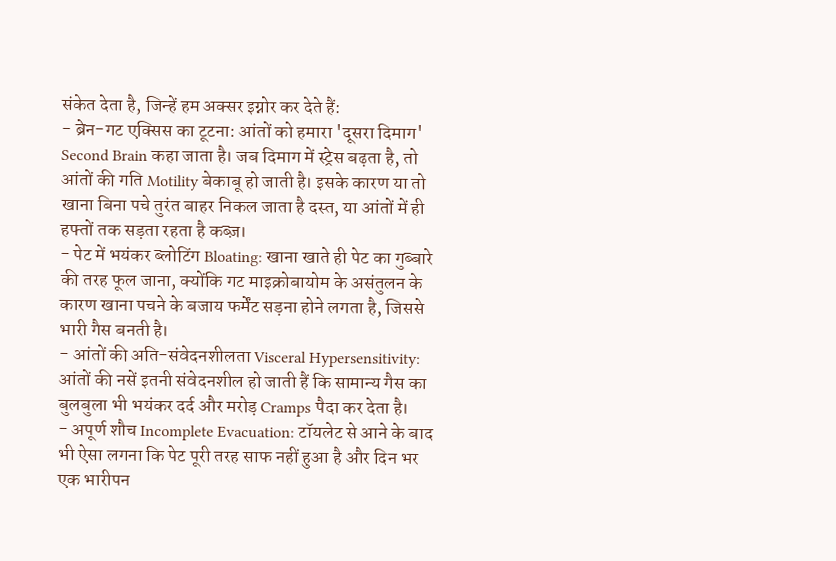संकेत देता है, जिन्हें हम अक्सर इग्नोर कर देते हैं:
- ब्रेन-गट एक्सिस का टूटना: आंतों को हमारा 'दूसरा दिमाग' Second Brain कहा जाता है। जब दिमाग में स्ट्रेस बढ़ता है, तो आंतों की गति Motility बेकाबू हो जाती है। इसके कारण या तो खाना बिना पचे तुरंत बाहर निकल जाता है दस्त, या आंतों में ही हफ्तों तक सड़ता रहता है कब्ज़।
- पेट में भयंकर ब्लोटिंग Bloating: खाना खाते ही पेट का गुब्बारे की तरह फूल जाना, क्योंकि गट माइक्रोबायोम के असंतुलन के कारण खाना पचने के बजाय फर्मेंट सड़ना होने लगता है, जिससे भारी गैस बनती है।
- आंतों की अति-संवेदनशीलता Visceral Hypersensitivity: आंतों की नसें इतनी संवेदनशील हो जाती हैं कि सामान्य गैस का बुलबुला भी भयंकर दर्द और मरोड़ Cramps पैदा कर देता है।
- अपूर्ण शौच Incomplete Evacuation: टॉयलेट से आने के बाद भी ऐसा लगना कि पेट पूरी तरह साफ नहीं हुआ है और दिन भर एक भारीपन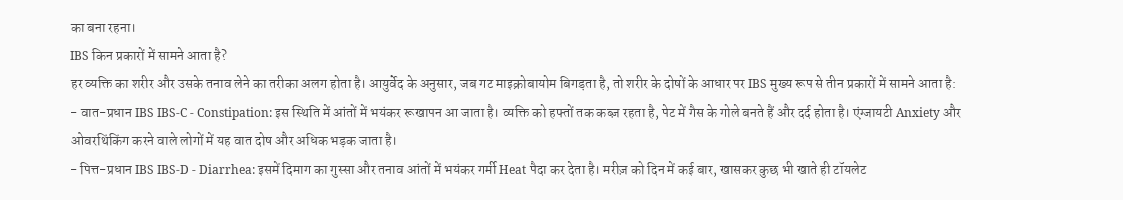का बना रहना।
IBS किन प्रकारों में सामने आता है?
हर व्यक्ति का शरीर और उसके तनाव लेने का तरीका अलग होता है। आयुर्वेद के अनुसार, जब गट माइक्रोबायोम बिगड़ता है, तो शरीर के दोषों के आधार पर IBS मुख्य रूप से तीन प्रकारों में सामने आता है:
- वात-प्रधान IBS IBS-C - Constipation: इस स्थिति में आंतों में भयंकर रूखापन आ जाता है। व्यक्ति को हफ्तों तक कब्ज़ रहता है, पेट में गैस के गोले बनते हैं और दर्द होता है। एंग्जायटी Anxiety और ओवरथिंकिंग करने वाले लोगों में यह वात दोष और अधिक भड़क जाता है।
- पित्त-प्रधान IBS IBS-D - Diarrhea: इसमें दिमाग का गुस्सा और तनाव आंतों में भयंकर गर्मी Heat पैदा कर देता है। मरीज़ को दिन में कई बार, खासकर कुछ भी खाते ही टॉयलेट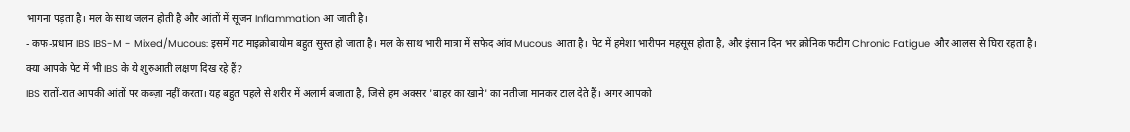भागना पड़ता है। मल के साथ जलन होती है और आंतों में सूजन Inflammation आ जाती है।
- कफ-प्रधान IBS IBS-M - Mixed/Mucous: इसमें गट माइक्रोबायोम बहुत सुस्त हो जाता है। मल के साथ भारी मात्रा में सफेद आंव Mucous आता है। पेट में हमेशा भारीपन महसूस होता है, और इंसान दिन भर क्रोनिक फटीग Chronic Fatigue और आलस से घिरा रहता है।
क्या आपके पेट में भी IBS के ये शुरुआती लक्षण दिख रहे हैं?
IBS रातों-रात आपकी आंतों पर कब्ज़ा नहीं करता। यह बहुत पहले से शरीर में अलार्म बजाता है, जिसे हम अक्सर 'बाहर का खाने' का नतीजा मानकर टाल देते हैं। अगर आपको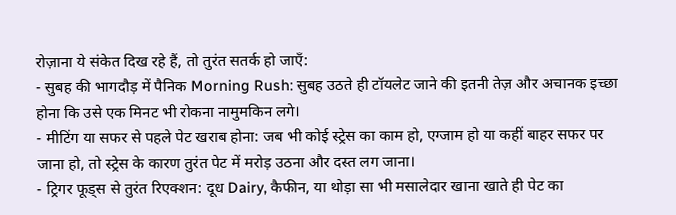रोज़ाना ये संकेत दिख रहे हैं, तो तुरंत सतर्क हो जाएँ:
- सुबह की भागदौड़ में पैनिक Morning Rush: सुबह उठते ही टॉयलेट जाने की इतनी तेज़ और अचानक इच्छा होना कि उसे एक मिनट भी रोकना नामुमकिन लगे।
- मीटिंग या सफर से पहले पेट खराब होना: जब भी कोई स्ट्रेस का काम हो, एग्जाम हो या कहीं बाहर सफर पर जाना हो, तो स्ट्रेस के कारण तुरंत पेट में मरोड़ उठना और दस्त लग जाना।
- ट्रिगर फूड्स से तुरंत रिएक्शन: दूध Dairy, कैफीन, या थोड़ा सा भी मसालेदार खाना खाते ही पेट का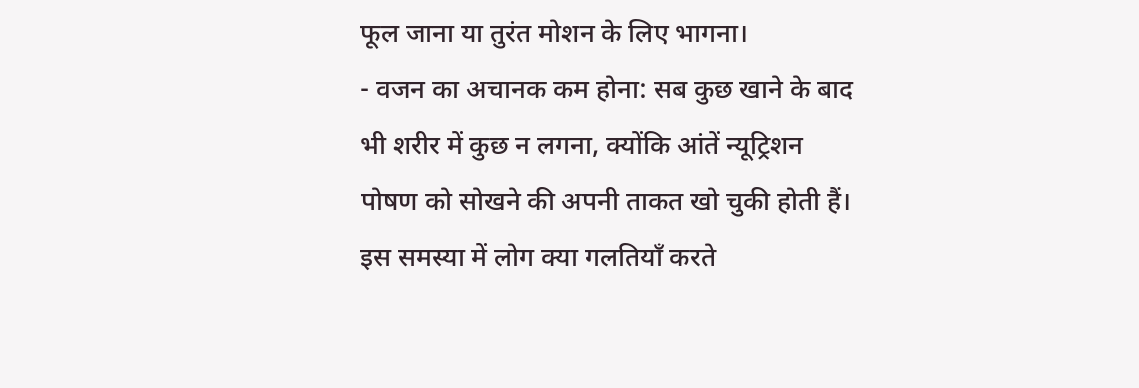फूल जाना या तुरंत मोशन के लिए भागना।
- वजन का अचानक कम होना: सब कुछ खाने के बाद भी शरीर में कुछ न लगना, क्योंकि आंतें न्यूट्रिशन पोषण को सोखने की अपनी ताकत खो चुकी होती हैं।
इस समस्या में लोग क्या गलतियाँ करते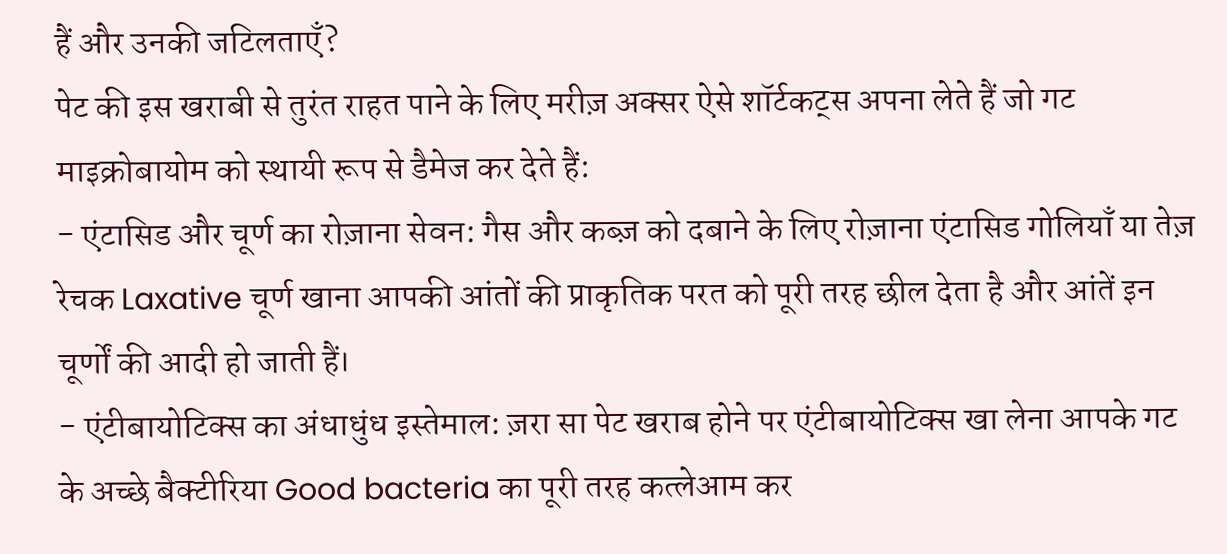हैं और उनकी जटिलताएँ?
पेट की इस खराबी से तुरंत राहत पाने के लिए मरीज़ अक्सर ऐसे शॉर्टकट्स अपना लेते हैं जो गट माइक्रोबायोम को स्थायी रूप से डैमेज कर देते हैं:
- एंटासिड और चूर्ण का रोज़ाना सेवन: गैस और कब्ज़ को दबाने के लिए रोज़ाना एंटासिड गोलियाँ या तेज़ रेचक Laxative चूर्ण खाना आपकी आंतों की प्राकृतिक परत को पूरी तरह छील देता है और आंतें इन चूर्णों की आदी हो जाती हैं।
- एंटीबायोटिक्स का अंधाधुंध इस्तेमाल: ज़रा सा पेट खराब होने पर एंटीबायोटिक्स खा लेना आपके गट के अच्छे बैक्टीरिया Good bacteria का पूरी तरह कत्लेआम कर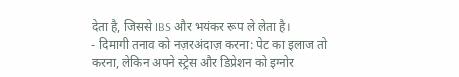देता है, जिससे IBS और भयंकर रूप ले लेता है।
- दिमागी तनाव को नज़रअंदाज़ करना: पेट का इलाज तो करना, लेकिन अपने स्ट्रेस और डिप्रेशन को इग्नोर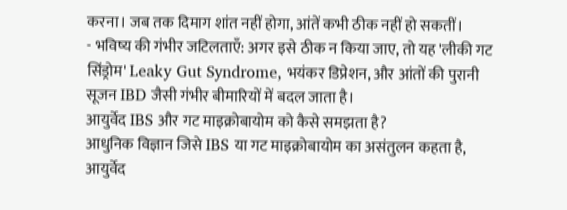करना। जब तक दिमाग शांत नहीं होगा, आंतें कभी ठीक नहीं हो सकतीं।
- भविष्य की गंभीर जटिलताएँ: अगर इसे ठीक न किया जाए, तो यह 'लीकी गट सिंड्रोम' Leaky Gut Syndrome, भयंकर डिप्रेशन, और आंतों की पुरानी सूजन IBD जैसी गंभीर बीमारियों में बदल जाता है।
आयुर्वेद IBS और गट माइक्रोबायोम को कैसे समझता है?
आधुनिक विज्ञान जिसे IBS या गट माइक्रोबायोम का असंतुलन कहता है, आयुर्वेद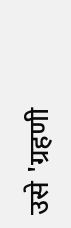उसे 'ग्रहणी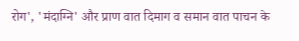रोग', 'मंदाग्नि' और प्राण वात दिमाग व समान वात पाचन के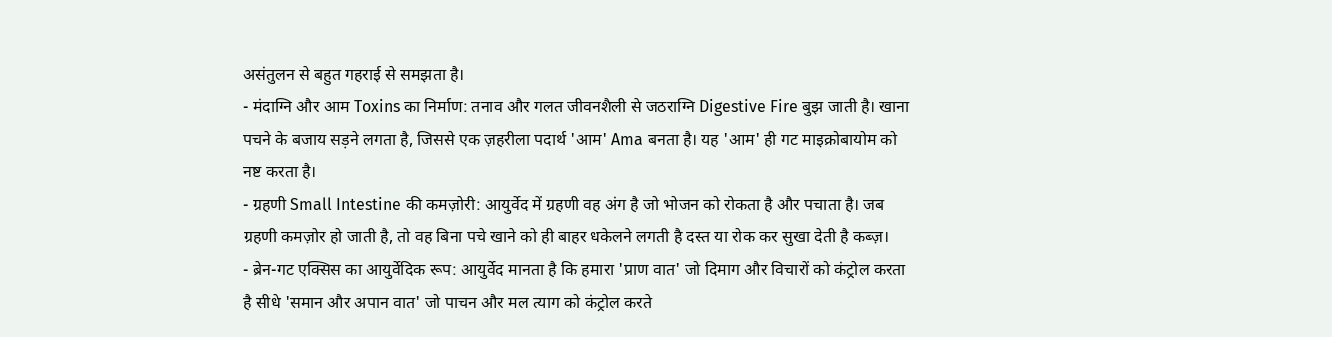असंतुलन से बहुत गहराई से समझता है।
- मंदाग्नि और आम Toxins का निर्माण: तनाव और गलत जीवनशैली से जठराग्नि Digestive Fire बुझ जाती है। खाना पचने के बजाय सड़ने लगता है, जिससे एक ज़हरीला पदार्थ 'आम' Ama बनता है। यह 'आम' ही गट माइक्रोबायोम को नष्ट करता है।
- ग्रहणी Small Intestine की कमज़ोरी: आयुर्वेद में ग्रहणी वह अंग है जो भोजन को रोकता है और पचाता है। जब ग्रहणी कमज़ोर हो जाती है, तो वह बिना पचे खाने को ही बाहर धकेलने लगती है दस्त या रोक कर सुखा देती है कब्ज़।
- ब्रेन-गट एक्सिस का आयुर्वेदिक रूप: आयुर्वेद मानता है कि हमारा 'प्राण वात' जो दिमाग और विचारों को कंट्रोल करता है सीधे 'समान और अपान वात' जो पाचन और मल त्याग को कंट्रोल करते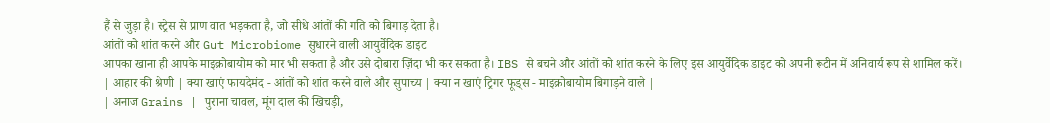हैं से जुड़ा है। स्ट्रेस से प्राण वात भड़कता है, जो सीधे आंतों की गति को बिगाड़ देता है।
आंतों को शांत करने और Gut Microbiome सुधारने वाली आयुर्वेदिक डाइट
आपका खाना ही आपके माइक्रोबायोम को मार भी सकता है और उसे दोबारा ज़िंदा भी कर सकता है। IBS से बचने और आंतों को शांत करने के लिए इस आयुर्वेदिक डाइट को अपनी रूटीन में अनिवार्य रूप से शामिल करें।
| आहार की श्रेणी | क्या खाएं फायदेमंद - आंतों को शांत करने वाले और सुपाच्य | क्या न खाएं ट्रिगर फूड्स - माइक्रोबायोम बिगाड़ने वाले |
| अनाज Grains | पुराना चावल, मूंग दाल की खिचड़ी,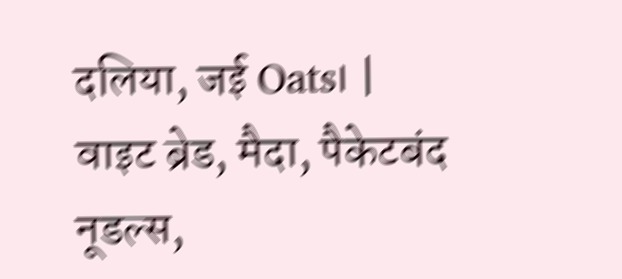दलिया, जई Oats। | वाइट ब्रेड, मैदा, पैकेटबंद नूडल्स,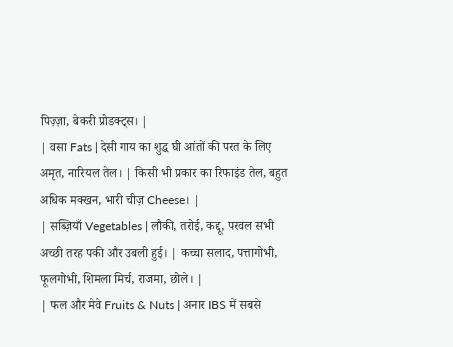पिज़्ज़ा, बेकरी प्रोडक्ट्स। |
| वसा Fats | देसी गाय का शुद्ध घी आंतों की परत के लिए अमृत, नारियल तेल। | किसी भी प्रकार का रिफाइंड तेल, बहुत अधिक मक्खन, भारी चीज़ Cheese। |
| सब्ज़ियाँ Vegetables | लौकी, तरोई, कद्दू, परवल सभी अच्छी तरह पकी और उबली हुई। | कच्चा सलाद, पत्तागोभी, फूलगोभी, शिमला मिर्च, राजमा, छोले। |
| फल और मेवे Fruits & Nuts | अनार IBS में सबसे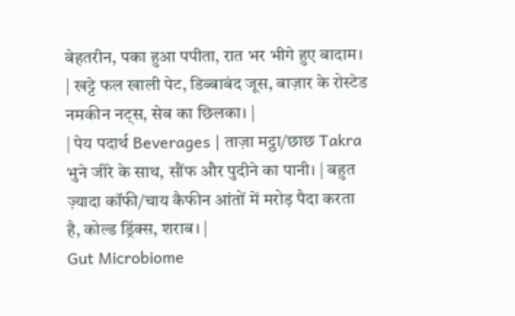बेहतरीन, पका हुआ पपीता, रात भर भीगे हुए बादाम। | खट्टे फल खाली पेट, डिब्बाबंद जूस, बाज़ार के रोस्टेड नमकीन नट्स, सेब का छिलका। |
| पेय पदार्थ Beverages | ताज़ा मट्ठा/छाछ Takra भुने जीरे के साथ, सौंफ और पुदीने का पानी। | बहुत ज़्यादा कॉफी/चाय कैफीन आंतों में मरोड़ पैदा करता है, कोल्ड ड्रिंक्स, शराब। |
Gut Microbiome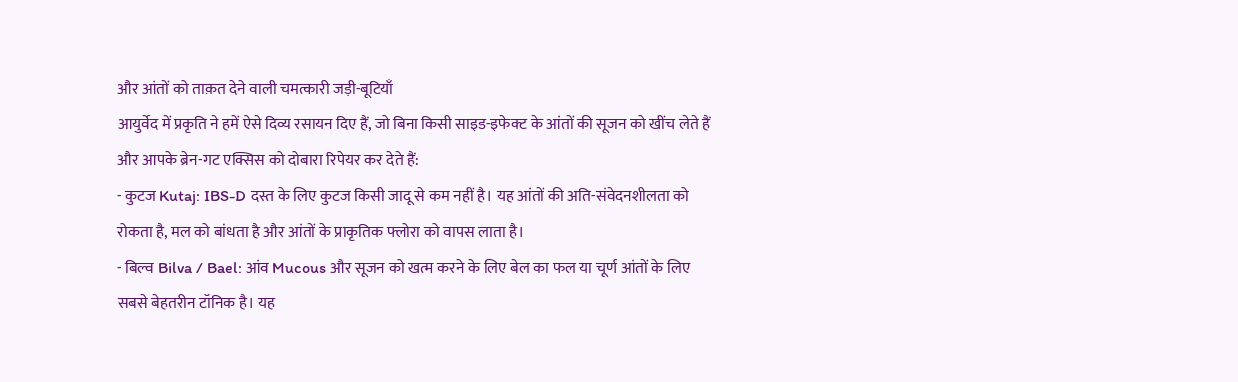और आंतों को ताक़त देने वाली चमत्कारी जड़ी-बूटियाँ
आयुर्वेद में प्रकृति ने हमें ऐसे दिव्य रसायन दिए हैं, जो बिना किसी साइड-इफेक्ट के आंतों की सूजन को खींच लेते हैं और आपके ब्रेन-गट एक्सिस को दोबारा रिपेयर कर देते हैं:
- कुटज Kutaj: IBS-D दस्त के लिए कुटज किसी जादू से कम नहीं है। यह आंतों की अति-संवेदनशीलता को रोकता है, मल को बांधता है और आंतों के प्राकृतिक फ्लोरा को वापस लाता है।
- बिल्व Bilva / Bael: आंव Mucous और सूजन को खत्म करने के लिए बेल का फल या चूर्ण आंतों के लिए सबसे बेहतरीन टॉनिक है। यह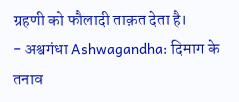ग्रहणी को फौलादी ताक़त देता है।
- अश्वगंधा Ashwagandha: दिमाग के तनाव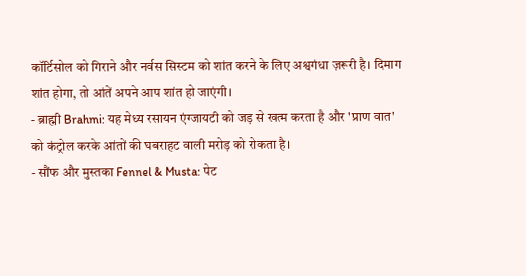कॉर्टिसोल को गिराने और नर्वस सिस्टम को शांत करने के लिए अश्वगंधा ज़रूरी है। दिमाग शांत होगा, तो आंतें अपने आप शांत हो जाएंगी।
- ब्राह्मी Brahmi: यह मेध्य रसायन एंग्जायटी को जड़ से खत्म करता है और 'प्राण वात' को कंट्रोल करके आंतों की घबराहट वाली मरोड़ को रोकता है।
- सौंफ और मुस्तका Fennel & Musta: पेट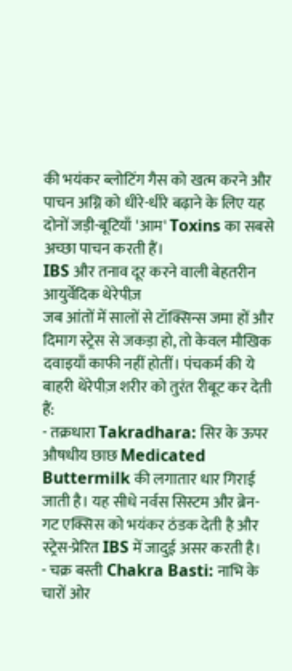की भयंकर ब्लोटिंग गैस को खत्म करने और पाचन अग्नि को धीरे-धीरे बढ़ाने के लिए यह दोनों जड़ी-बूटियाँ 'आम' Toxins का सबसे अच्छा पाचन करती हैं।
IBS और तनाव दूर करने वाली बेहतरीन आयुर्वेदिक थेरेपीज़
जब आंतों में सालों से टॉक्सिन्स जमा हों और दिमाग स्ट्रेस से जकड़ा हो, तो केवल मौखिक दवाइयाँ काफी नहीं होतीं। पंचकर्म की ये बाहरी थेरेपीज़ शरीर को तुरंत रीबूट कर देती हैं:
- तक्रधारा Takradhara: सिर के ऊपर औषधीय छाछ Medicated Buttermilk की लगातार धार गिराई जाती है। यह सीधे नर्वस सिस्टम और ब्रेन-गट एक्सिस को भयंकर ठंडक देती है और स्ट्रेस-प्रेरित IBS में जादुई असर करती है।
- चक्र बस्ती Chakra Basti: नाभि के चारों ओर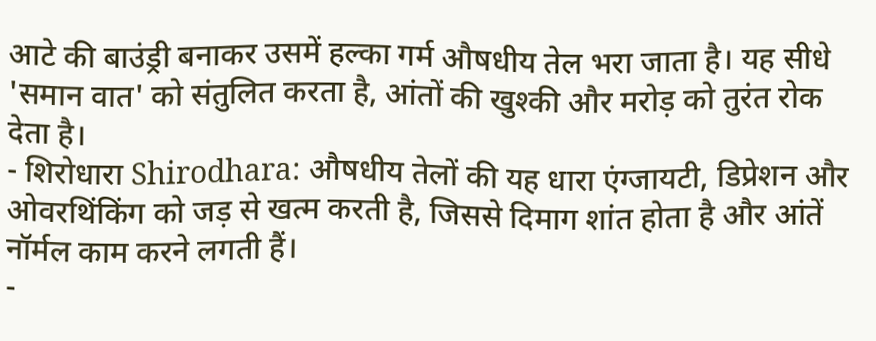आटे की बाउंड्री बनाकर उसमें हल्का गर्म औषधीय तेल भरा जाता है। यह सीधे 'समान वात' को संतुलित करता है, आंतों की खुश्की और मरोड़ को तुरंत रोक देता है।
- शिरोधारा Shirodhara: औषधीय तेलों की यह धारा एंग्जायटी, डिप्रेशन और ओवरथिंकिंग को जड़ से खत्म करती है, जिससे दिमाग शांत होता है और आंतें नॉर्मल काम करने लगती हैं।
-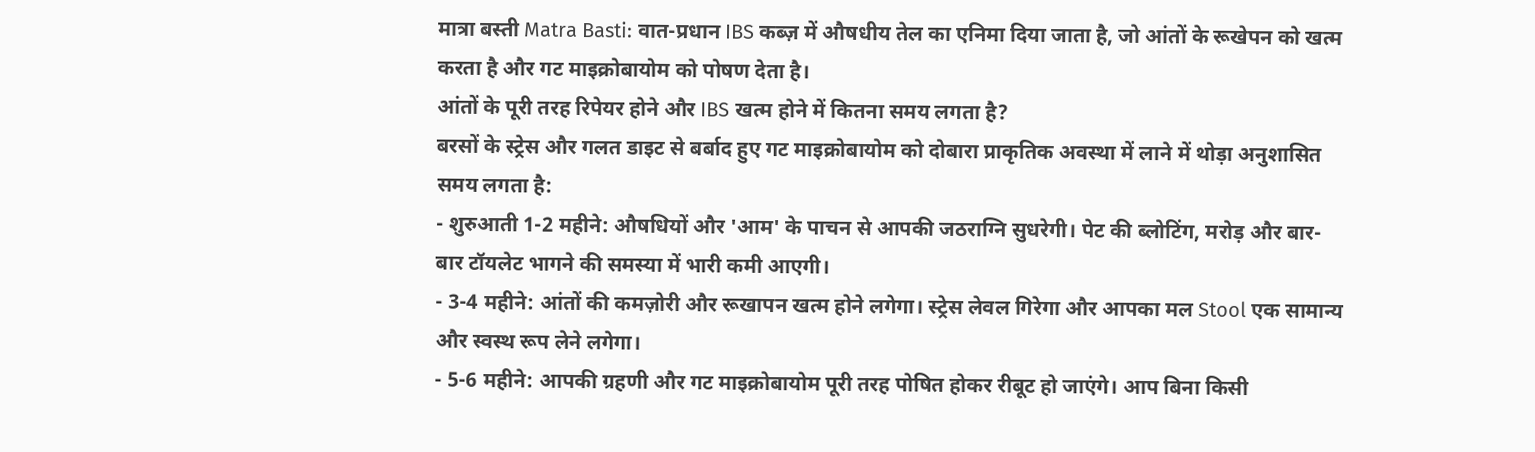मात्रा बस्ती Matra Basti: वात-प्रधान IBS कब्ज़ में औषधीय तेल का एनिमा दिया जाता है, जो आंतों के रूखेपन को खत्म करता है और गट माइक्रोबायोम को पोषण देता है।
आंतों के पूरी तरह रिपेयर होने और IBS खत्म होने में कितना समय लगता है?
बरसों के स्ट्रेस और गलत डाइट से बर्बाद हुए गट माइक्रोबायोम को दोबारा प्राकृतिक अवस्था में लाने में थोड़ा अनुशासित समय लगता है:
- शुरुआती 1-2 महीने: औषधियों और 'आम' के पाचन से आपकी जठराग्नि सुधरेगी। पेट की ब्लोटिंग, मरोड़ और बार-बार टॉयलेट भागने की समस्या में भारी कमी आएगी।
- 3-4 महीने: आंतों की कमज़ोरी और रूखापन खत्म होने लगेगा। स्ट्रेस लेवल गिरेगा और आपका मल Stool एक सामान्य और स्वस्थ रूप लेने लगेगा।
- 5-6 महीने: आपकी ग्रहणी और गट माइक्रोबायोम पूरी तरह पोषित होकर रीबूट हो जाएंगे। आप बिना किसी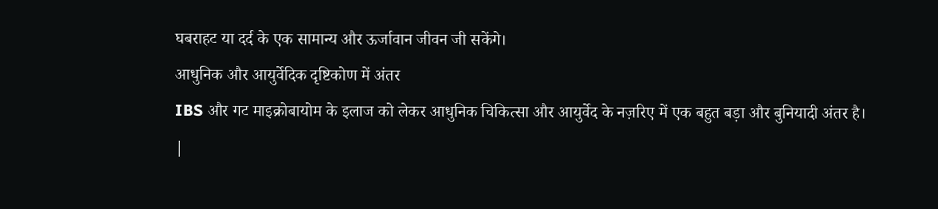घबराहट या दर्द के एक सामान्य और ऊर्जावान जीवन जी सकेंगे।
आधुनिक और आयुर्वेदिक दृष्टिकोण में अंतर
IBS और गट माइक्रोबायोम के इलाज को लेकर आधुनिक चिकित्सा और आयुर्वेद के नज़रिए में एक बहुत बड़ा और बुनियादी अंतर है।
|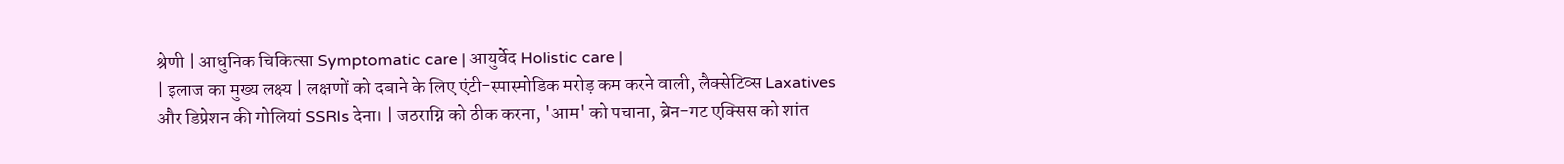श्रेणी | आधुनिक चिकित्सा Symptomatic care | आयुर्वेद Holistic care |
| इलाज का मुख्य लक्ष्य | लक्षणों को दबाने के लिए एंटी-स्पास्मोडिक मरोड़ कम करने वाली, लैक्सेटिव्स Laxatives और डिप्रेशन की गोलियां SSRIs देना। | जठराग्नि को ठीक करना, 'आम' को पचाना, ब्रेन-गट एक्सिस को शांत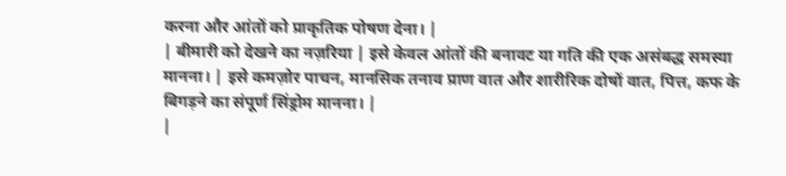करना और आंतों को प्राकृतिक पोषण देना। |
| बीमारी को देखने का नज़रिया | इसे केवल आंतों की बनावट या गति की एक असंबद्ध समस्या मानना। | इसे कमज़ोर पाचन, मानसिक तनाव प्राण वात और शारीरिक दोषों वात, पित्त, कफ के बिगड़ने का संपूर्ण सिंड्रोम मानना। |
|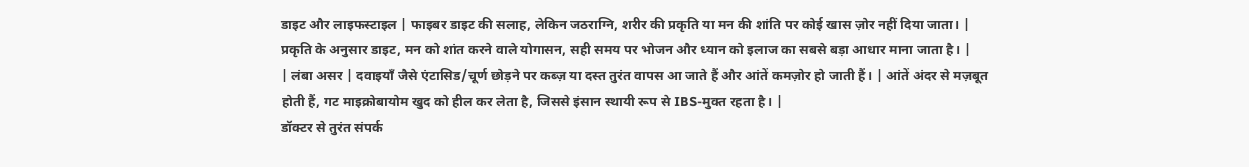डाइट और लाइफस्टाइल | फाइबर डाइट की सलाह, लेकिन जठराग्नि, शरीर की प्रकृति या मन की शांति पर कोई खास ज़ोर नहीं दिया जाता। | प्रकृति के अनुसार डाइट, मन को शांत करने वाले योगासन, सही समय पर भोजन और ध्यान को इलाज का सबसे बड़ा आधार माना जाता है। |
| लंबा असर | दवाइयाँ जैसे एंटासिड/चूर्ण छोड़ने पर कब्ज़ या दस्त तुरंत वापस आ जाते हैं और आंतें कमज़ोर हो जाती हैं। | आंतें अंदर से मज़बूत होती हैं, गट माइक्रोबायोम खुद को हील कर लेता है, जिससे इंसान स्थायी रूप से IBS-मुक्त रहता है। |
डॉक्टर से तुरंत संपर्क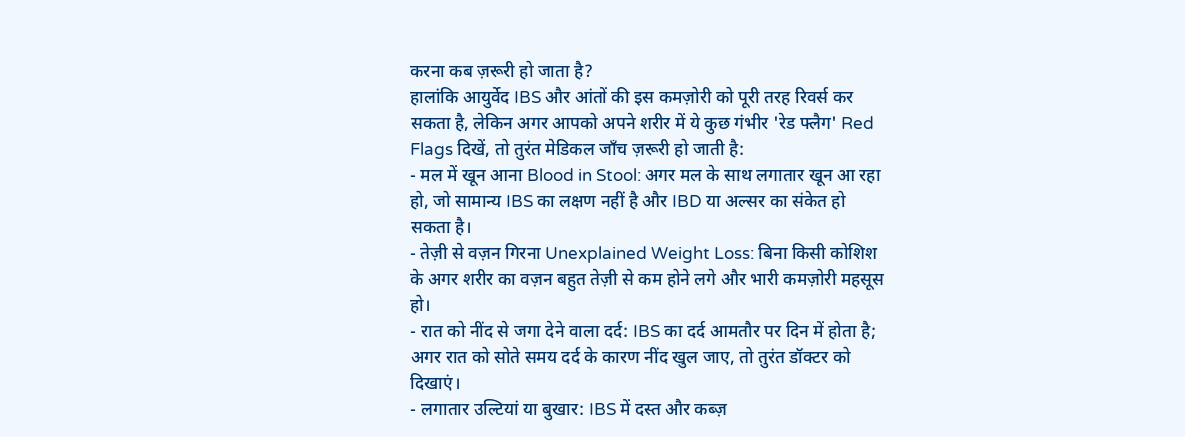करना कब ज़रूरी हो जाता है?
हालांकि आयुर्वेद IBS और आंतों की इस कमज़ोरी को पूरी तरह रिवर्स कर सकता है, लेकिन अगर आपको अपने शरीर में ये कुछ गंभीर 'रेड फ्लैग' Red Flags दिखें, तो तुरंत मेडिकल जाँच ज़रूरी हो जाती है:
- मल में खून आना Blood in Stool: अगर मल के साथ लगातार खून आ रहा हो, जो सामान्य IBS का लक्षण नहीं है और IBD या अल्सर का संकेत हो सकता है।
- तेज़ी से वज़न गिरना Unexplained Weight Loss: बिना किसी कोशिश के अगर शरीर का वज़न बहुत तेज़ी से कम होने लगे और भारी कमज़ोरी महसूस हो।
- रात को नींद से जगा देने वाला दर्द: IBS का दर्द आमतौर पर दिन में होता है; अगर रात को सोते समय दर्द के कारण नींद खुल जाए, तो तुरंत डॉक्टर को दिखाएं।
- लगातार उल्टियां या बुखार: IBS में दस्त और कब्ज़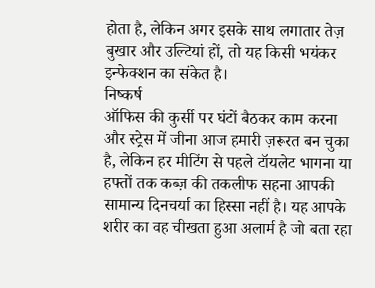होता है, लेकिन अगर इसके साथ लगातार तेज़ बुखार और उल्टियां हों, तो यह किसी भयंकर इन्फेक्शन का संकेत है।
निष्कर्ष
ऑफिस की कुर्सी पर घंटों बैठकर काम करना और स्ट्रेस में जीना आज हमारी ज़रूरत बन चुका है, लेकिन हर मीटिंग से पहले टॉयलेट भागना या हफ्तों तक कब्ज़ की तकलीफ सहना आपकी सामान्य दिनचर्या का हिस्सा नहीं है। यह आपके शरीर का वह चीखता हुआ अलार्म है जो बता रहा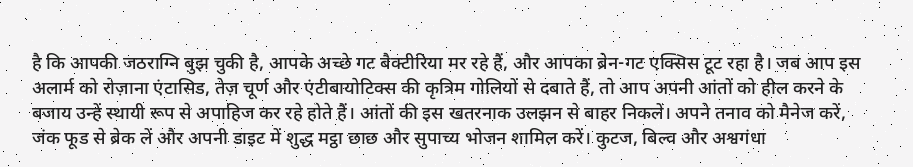है कि आपकी जठराग्नि बुझ चुकी है, आपके अच्छे गट बैक्टीरिया मर रहे हैं, और आपका ब्रेन-गट एक्सिस टूट रहा है। जब आप इस अलार्म को रोज़ाना एंटासिड, तेज़ चूर्ण और एंटीबायोटिक्स की कृत्रिम गोलियों से दबाते हैं, तो आप अपनी आंतों को हील करने के बजाय उन्हें स्थायी रूप से अपाहिज कर रहे होते हैं। आंतों की इस खतरनाक उलझन से बाहर निकलें। अपने तनाव को मैनेज करें, जंक फूड से ब्रेक लें और अपनी डाइट में शुद्ध मट्ठा छाछ और सुपाच्य भोजन शामिल करें। कुटज, बिल्व और अश्वगंधा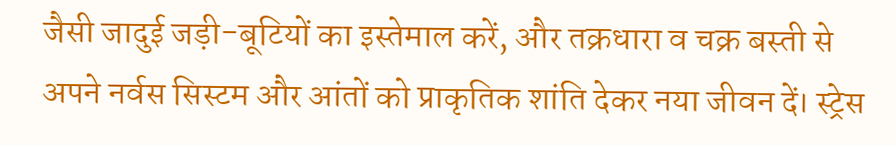जैसी जादुई जड़ी-बूटियों का इस्तेमाल करें, और तक्रधारा व चक्र बस्ती से अपने नर्वस सिस्टम और आंतों को प्राकृतिक शांति देकर नया जीवन दें। स्ट्रेस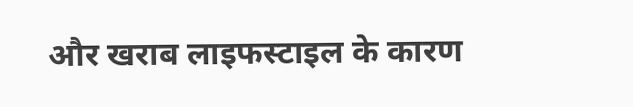और खराब लाइफस्टाइल के कारण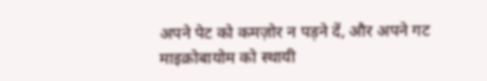अपने पेट को कमज़ोर न पड़ने दें, और अपने गट माइक्रोबायोम को स्थायी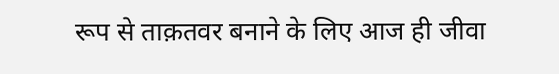रूप से ताक़तवर बनाने के लिए आज ही जीवा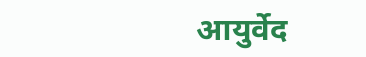आयुर्वेद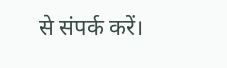से संपर्क करें।